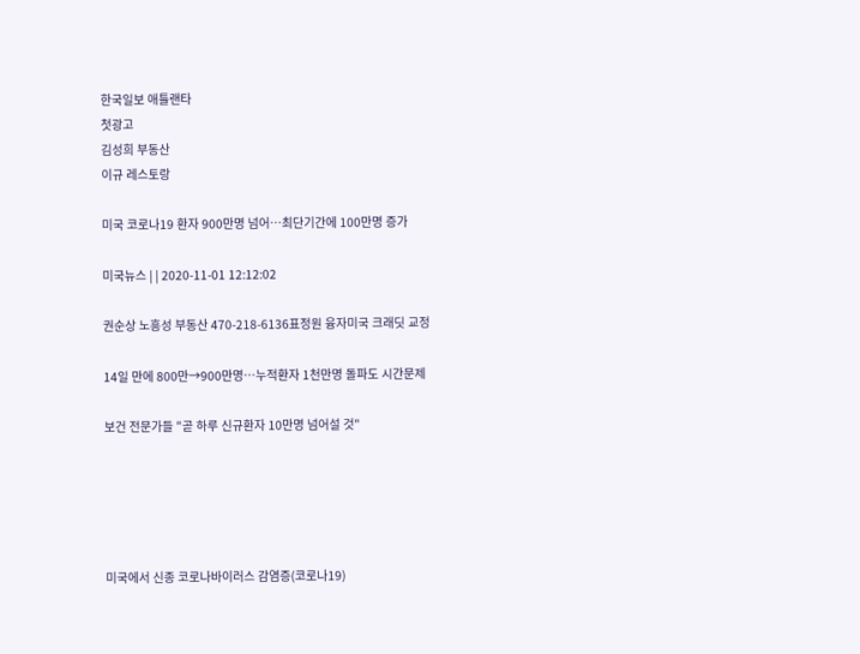한국일보 애틀랜타
첫광고
김성희 부동산
이규 레스토랑

미국 코로나19 환자 900만명 넘어…최단기간에 100만명 증가

미국뉴스 | | 2020-11-01 12:12:02

권순상 노흥성 부동산 470-218-6136표정원 융자미국 크래딧 교정

14일 만에 800만→900만명…누적환자 1천만명 돌파도 시간문제

보건 전문가들 "곧 하루 신규환자 10만명 넘어설 것"





미국에서 신종 코로나바이러스 감염증(코로나19)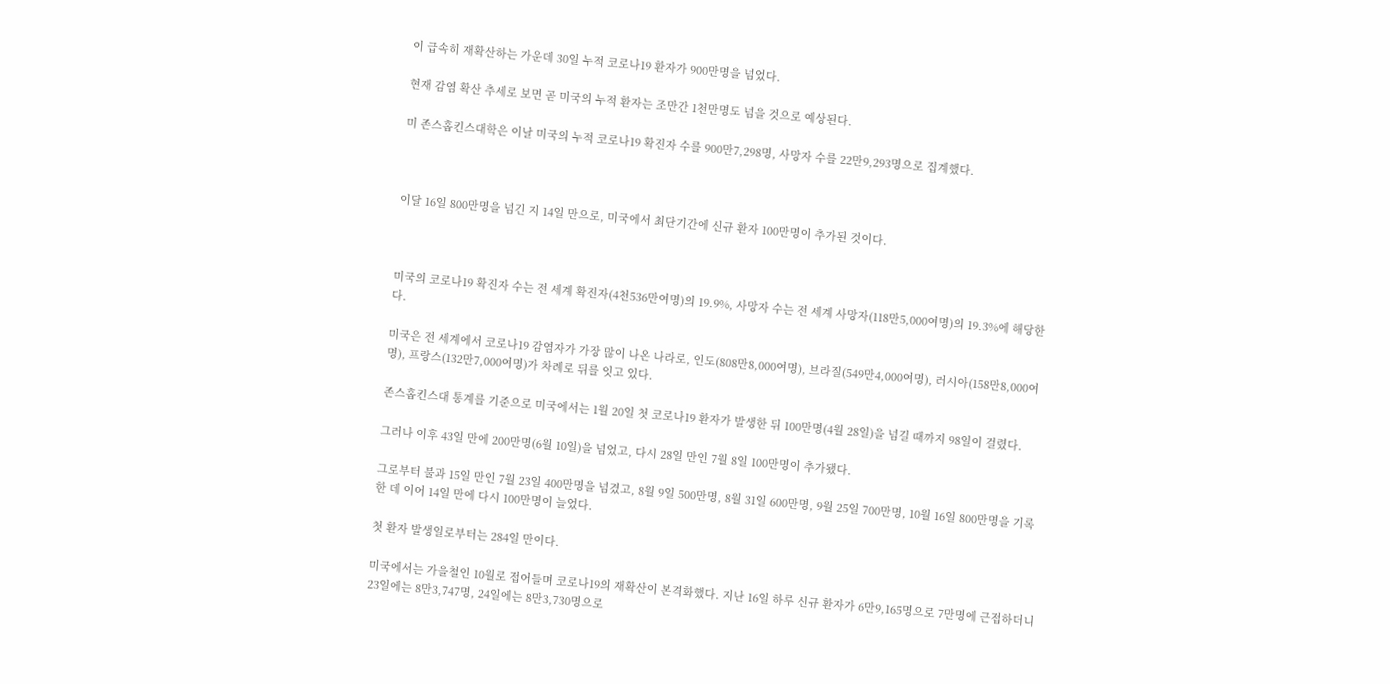이 급속히 재확산하는 가운데 30일 누적 코로나19 환자가 900만명을 넘었다.

현재 감염 확산 추세로 보면 곧 미국의 누적 환자는 조만간 1천만명도 넘을 것으로 예상된다.

미 존스홉킨스대학은 이날 미국의 누적 코로나19 확진자 수를 900만7,298명, 사망자 수를 22만9,293명으로 집계했다.



이달 16일 800만명을 넘긴 지 14일 만으로, 미국에서 최단기간에 신규 환자 100만명이 추가된 것이다.



미국의 코로나19 확진자 수는 전 세계 확진자(4천536만여명)의 19.9%, 사망자 수는 전 세계 사망자(118만5,000여명)의 19.3%에 해당한다.

미국은 전 세계에서 코로나19 감염자가 가장 많이 나온 나라로, 인도(808만8,000여명), 브라질(549만4,000여명), 러시아(158만8,000여명), 프랑스(132만7,000여명)가 차례로 뒤를 잇고 있다.

존스홉킨스대 통계를 기준으로 미국에서는 1월 20일 첫 코로나19 환자가 발생한 뒤 100만명(4월 28일)을 넘길 때까지 98일이 걸렸다.

그러나 이후 43일 만에 200만명(6월 10일)을 넘었고, 다시 28일 만인 7월 8일 100만명이 추가됐다.

그로부터 불과 15일 만인 7월 23일 400만명을 넘겼고, 8월 9일 500만명, 8월 31일 600만명, 9월 25일 700만명, 10월 16일 800만명을 기록한 데 이어 14일 만에 다시 100만명이 늘었다.

첫 환자 발생일로부터는 284일 만이다.

미국에서는 가을철인 10월로 접어들며 코로나19의 재확산이 본격화했다. 지난 16일 하루 신규 환자가 6만9,165명으로 7만명에 근접하더니 23일에는 8만3,747명, 24일에는 8만3,730명으로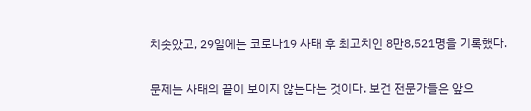치솟았고, 29일에는 코로나19 사태 후 최고치인 8만8,521명을 기록했다.

문제는 사태의 끝이 보이지 않는다는 것이다. 보건 전문가들은 앞으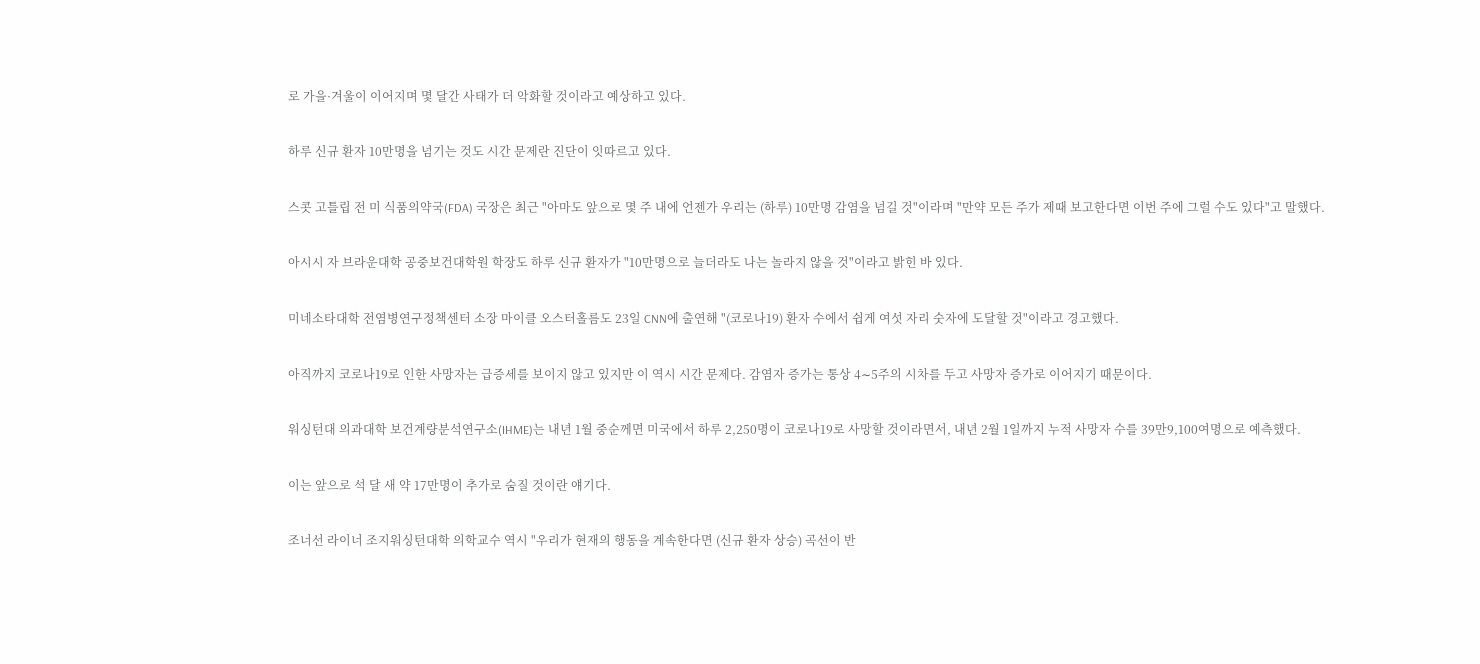로 가을·겨울이 이어지며 몇 달간 사태가 더 악화할 것이라고 예상하고 있다.

하루 신규 환자 10만명을 넘기는 것도 시간 문제란 진단이 잇따르고 있다.

스콧 고틀립 전 미 식품의약국(FDA) 국장은 최근 "아마도 앞으로 몇 주 내에 언젠가 우리는 (하루) 10만명 감염을 넘길 것"이라며 "만약 모든 주가 제때 보고한다면 이번 주에 그럴 수도 있다"고 말했다.

아시시 자 브라운대학 공중보건대학원 학장도 하루 신규 환자가 "10만명으로 늘더라도 나는 놀라지 않을 것"이라고 밝힌 바 있다.

미네소타대학 전염병연구정책센터 소장 마이클 오스터홀름도 23일 CNN에 출연해 "(코로나19) 환자 수에서 쉽게 여섯 자리 숫자에 도달할 것"이라고 경고했다.

아직까지 코로나19로 인한 사망자는 급증세를 보이지 않고 있지만 이 역시 시간 문제다. 감염자 증가는 통상 4∼5주의 시차를 두고 사망자 증가로 이어지기 때문이다.

워싱턴대 의과대학 보건계량분석연구소(IHME)는 내년 1월 중순께면 미국에서 하루 2,250명이 코로나19로 사망할 것이라면서, 내년 2월 1일까지 누적 사망자 수를 39만9,100여명으로 예측했다.

이는 앞으로 석 달 새 약 17만명이 추가로 숨질 것이란 얘기다.

조너선 라이너 조지워싱턴대학 의학교수 역시 "우리가 현재의 행동을 계속한다면 (신규 환자 상승) 곡선이 반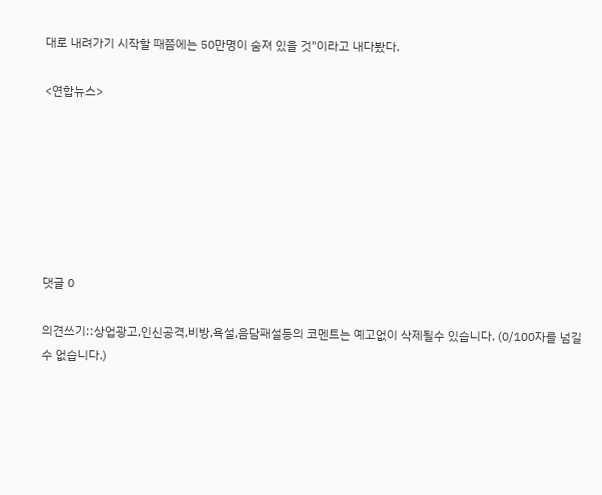대로 내려가기 시작할 때쯤에는 50만명이 숨져 있을 것"이라고 내다봤다.

<연합뉴스>







댓글 0

의견쓰기::상업광고,인신공격,비방,욕설,음담패설등의 코멘트는 예고없이 삭제될수 있습니다. (0/100자를 넘길 수 없습니다.)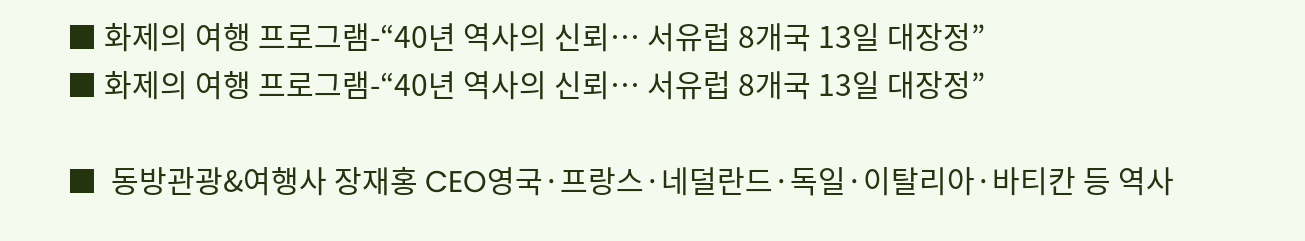■ 화제의 여행 프로그램-“40년 역사의 신뢰… 서유럽 8개국 13일 대장정”
■ 화제의 여행 프로그램-“40년 역사의 신뢰… 서유럽 8개국 13일 대장정”

■  동방관광&여행사 장재홍 CEO영국·프랑스·네덜란드·독일·이탈리아·바티칸 등 역사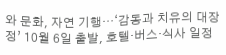와 문화, 자연 기행…‘감동과 치유의 대장정’ 10월 6일 출발, 호텔·버스·식사 일정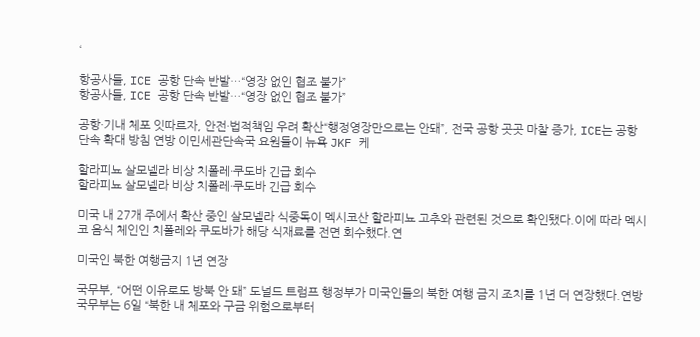‘

항공사들, ICE 공항 단속 반발…“영장 없인 협조 불가”
항공사들, ICE 공항 단속 반발…“영장 없인 협조 불가”

공항·기내 체포 잇따르자, 안전·법적책임 우려 확산“행정영장만으로는 안돼”, 전국 공항 곳곳 마찰 증가, ICE는 공항 단속 확대 방침 연방 이민세관단속국 요원들이 뉴욕 JKF 케

할라피뇨 살모넬라 비상 치폴레·쿠도바 긴급 회수
할라피뇨 살모넬라 비상 치폴레·쿠도바 긴급 회수

미국 내 27개 주에서 확산 중인 살모넬라 식중독이 멕시코산 할라피뇨 고추와 관련된 것으로 확인됐다.이에 따라 멕시코 음식 체인인 치폴레와 쿠도바가 해당 식재료를 전면 회수했다.연

미국인 북한 여행금지 1년 연장

국무부, “어떤 이유로도 방북 안 돼” 도널드 트럼프 행정부가 미국인들의 북한 여행 금지 조치를 1년 더 연장했다.연방국무부는 6일 “북한 내 체포와 구금 위험으로부터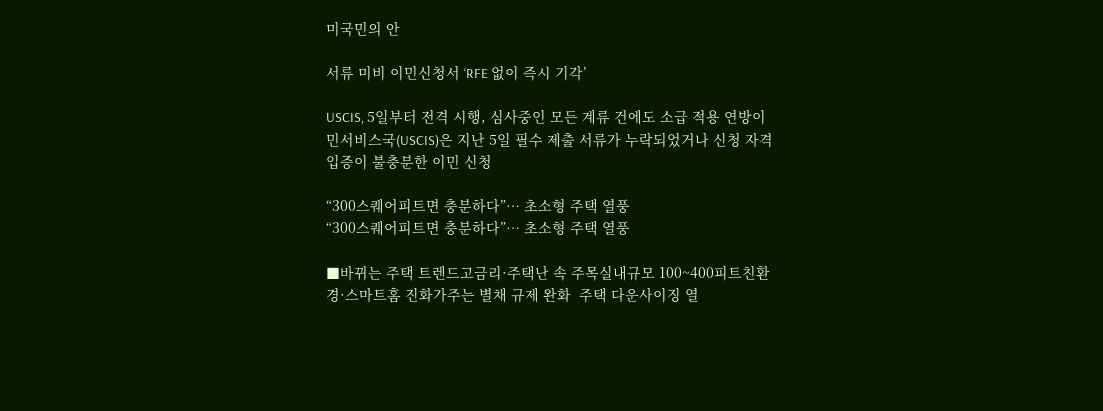미국민의 안

서류 미비 이민신청서 ‘RFE 없이 즉시 기각’

USCIS, 5일부터 전격 시행, 심사중인 모든 계류 건에도 소급 적용 연방이민서비스국(USCIS)은 지난 5일 필수 제출 서류가 누락되었거나 신청 자격 입증이 불충분한 이민 신청

“300스퀘어피트면 충분하다”… 초소형 주택 열풍
“300스퀘어피트면 충분하다”… 초소형 주택 열풍

■바뀌는 주택 트렌드고금리·주택난 속 주목실내규모 100~400피트친환경·스마트홈 진화가주는 별채 규제 완화  주택 다운사이징 열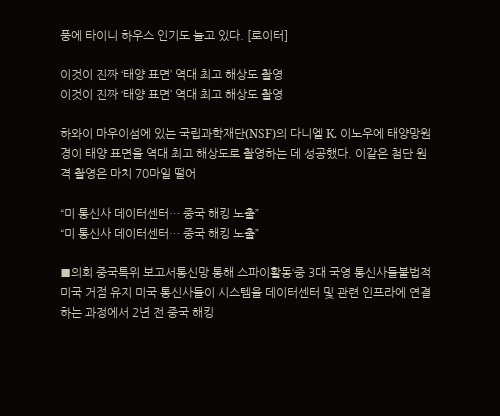풍에 타이니 하우스 인기도 늘고 있다. [로이터]

이것이 진짜 ‘태양 표면’ 역대 최고 해상도 촬영
이것이 진짜 ‘태양 표면’ 역대 최고 해상도 촬영

하와이 마우이섬에 있는 국립과학재단(NSF)의 다니엘 K. 이노우에 태양망원경이 태양 표면을 역대 최고 해상도로 촬영하는 데 성공했다. 이같은 첨단 원격 촬영은 마치 70마일 떨어

“미 통신사 데이터센터… 중국 해킹 노출”
“미 통신사 데이터센터… 중국 해킹 노출”

■의회 중국특위 보고서통신망 통해 스파이활동‘중 3대 국영 통신사들불법적 미국 거점 유지 미국 통신사들이 시스템을 데이터센터 및 관련 인프라에 연결하는 과정에서 2년 전 중국 해킹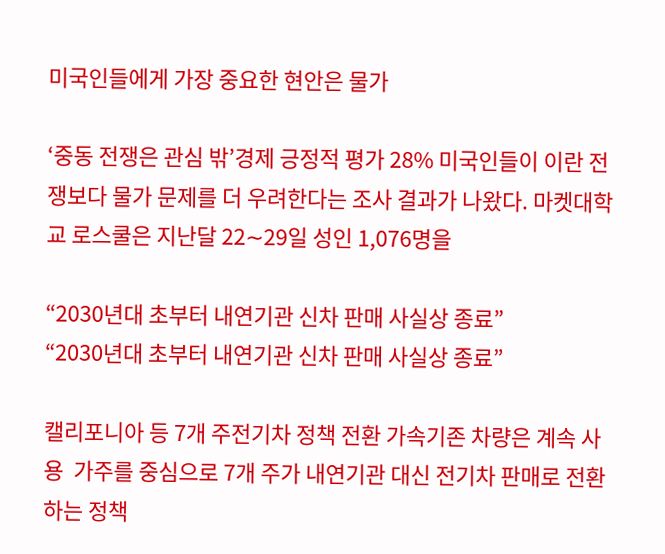미국인들에게 가장 중요한 현안은 물가

‘중동 전쟁은 관심 밖’경제 긍정적 평가 28% 미국인들이 이란 전쟁보다 물가 문제를 더 우려한다는 조사 결과가 나왔다. 마켓대학교 로스쿨은 지난달 22∼29일 성인 1,076명을

“2030년대 초부터 내연기관 신차 판매 사실상 종료”
“2030년대 초부터 내연기관 신차 판매 사실상 종료”

캘리포니아 등 7개 주전기차 정책 전환 가속기존 차량은 계속 사용  가주를 중심으로 7개 주가 내연기관 대신 전기차 판매로 전환하는 정책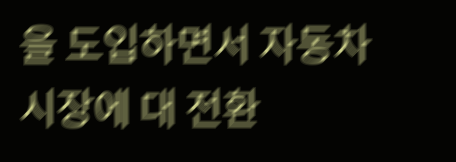을 도입하면서 자동차 시장에 대 전환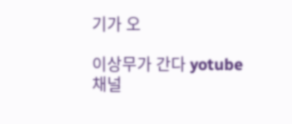기가 오

이상무가 간다 yotube 채널